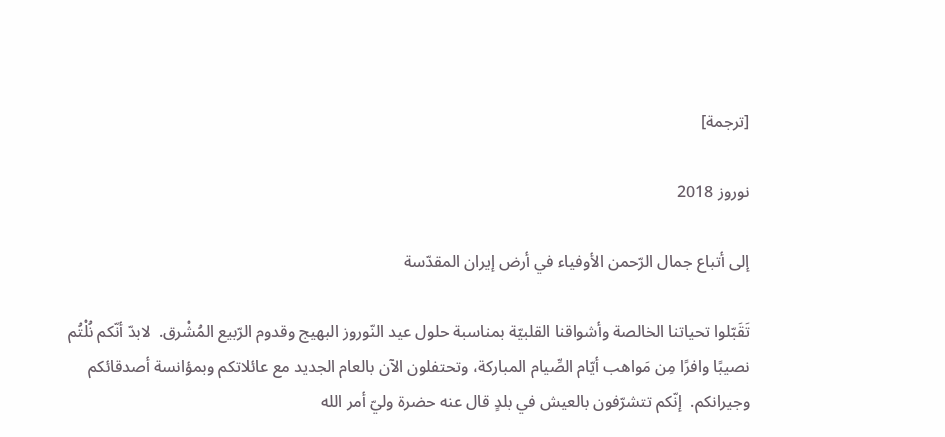[ترجمة]

نوروز 2018

إلى أتباع جمال الرّحمن الأوفياء في أرض إيران المقدّسة

تَقَبّلوا تحياتنا الخالصة وأشواقنا القلبيّة بمناسبة حلول عيد النّوروز البهيج وقدوم الرّبيع المُشْرق.  لابدّ أنّكم نُلْتُم نصيبًا وافرًا مِن مَواهب أيّام الصِّيام المباركة، وتحتفلون الآن بالعام الجديد مع عائلاتكم وبمؤانسة أصدقائكم وجيرانكم.  إنّكم تتشرّفون بالعيش في بلدٍ قال عنه حضرة وليّ أمر الله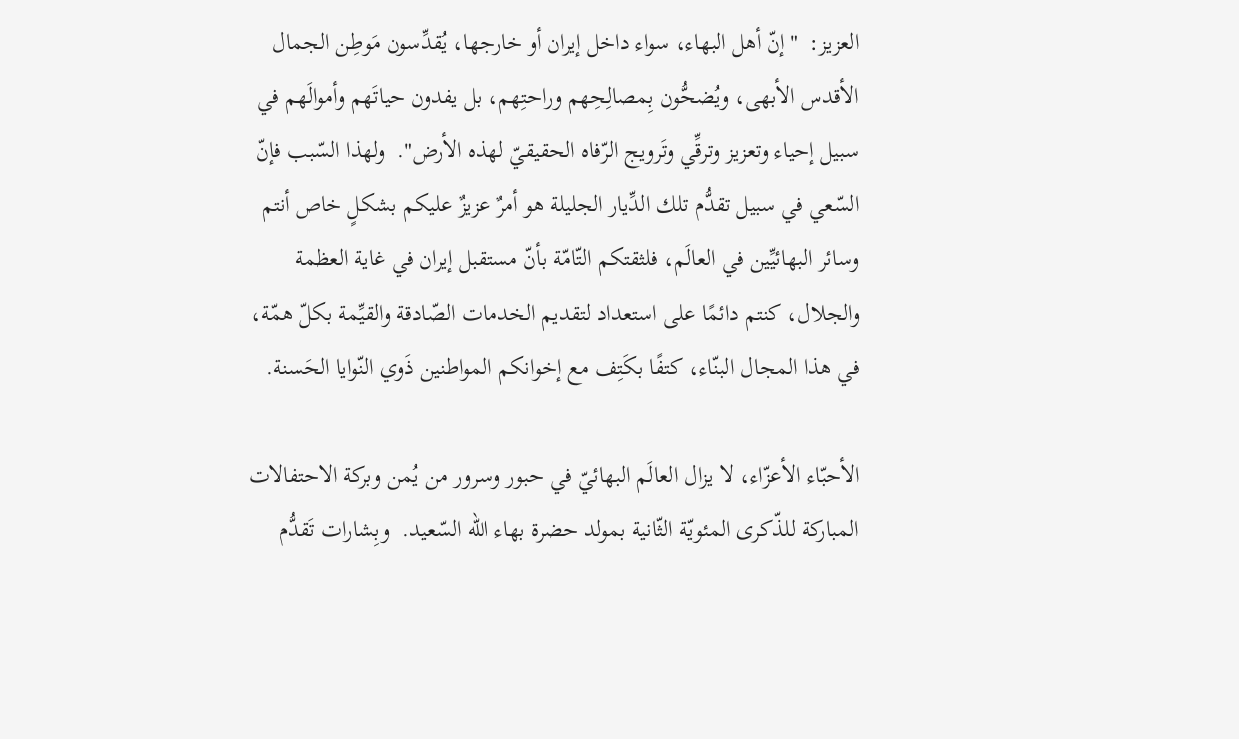العزيز:  "إنّ أهل البهاء، سواء داخل إيران أو خارجها، يُقدِّسون مَوطِن الجمال الأقدس الأبهى، ويُضحُّون بِمصالِحِهم وراحتِهم، بل يفدون حياتَهم وأموالَهم في سبيل إحياء وتعزيز وترقِّي وتَرويج الرّفاه الحقيقيّ لهذه الأرض".  ولهذا السّبب فإنّ السّعي في سبيل تقدُّم تلك الدِّيار الجليلة هو أمرٌ عزيزٌ عليكم بشكلٍ خاص أنتم وسائر البهائيِّين في العالَم، فلثقتكم التّامّة بأنّ مستقبل إيران في غاية العظمة والجلال، كنتم دائمًا على استعداد لتقديم الخدمات الصّادقة والقيِّمة بكلّ همّة، في هذا المجال البنّاء، كتفًا بكَتِف مع إخوانكم المواطنين ذَوي النّوايا الحَسنة.

الأحبّاء الأعزّاء، لا يزال العالَم البهائيّ في حبور وسرور من يُمن وبركة الاحتفالات المباركة للذّكرى المئويّة الثّانية بمولد حضرة بهاء الله السّعيد.  وبِشارات تَقدُّم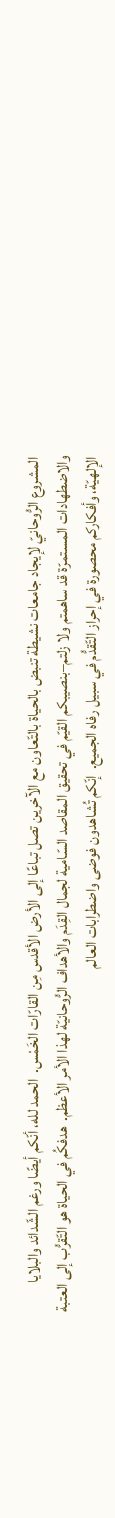المشروع الرُّوحانيّ لإيجاد جامعات نشيطة تنبض بالحياة بالتّعاون مع الآخرين تصل تباعًا إلى الأرض الأقدس مِن القارّات الخَمْس.  الحمد لله، أنّكم أيضًا ورغم الشّدائد والبلايا والاضطهادات المستمرّة قد ساهمتم ولا زلتم–بنصيبكم القيّم في تحقيق المقاصد السّامية لجمال القِدَم والأهداف الرُّوحانيّة لهذا الأمر الأعظم.  هدفكُم في الحياة هو التّقرُّب إلى العتبة الإلهيّة، وأفكاركم محصورة في إحراز التّقدُّم في سبيل رفاه الجميع.  إنّكم تُشاهدون فوضى واضطرابات العالم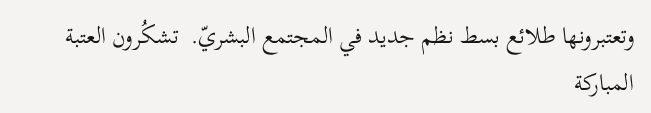وتعتبرونها طلائع بسط نظم جديد في المجتمع البشريّ.  تشكُرون العتبة المباركة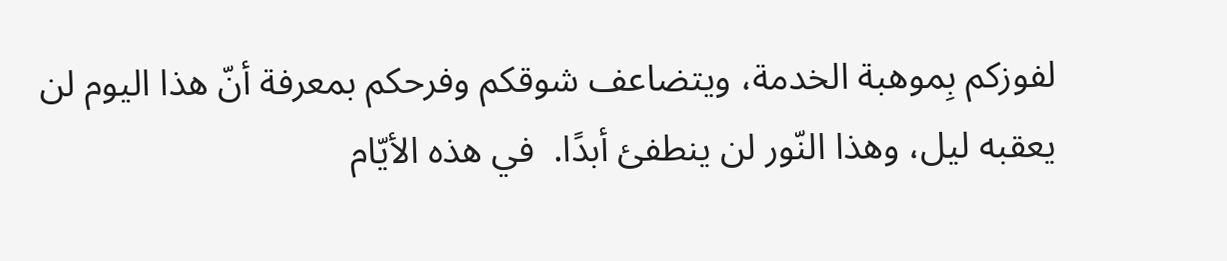لفوزكم بِموهبة الخدمة، ويتضاعف شوقكم وفرحكم بمعرفة أنّ هذا اليوم لن يعقبه ليل، وهذا النّور لن ينطفئ أبدًا.  في هذه الأيّام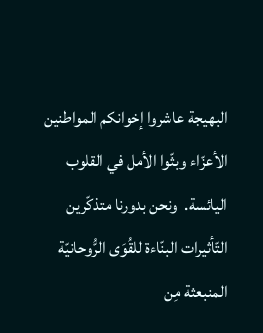البهيجة عاشروا إخوانكم المواطنين الأعزّاء وبثّوا الأمل في القلوب اليائسة.  ونحن بدورنا متذكّرين التّأثيرات البنّاءة للقُوَى الرُّوحانيّة المنبعثة مِن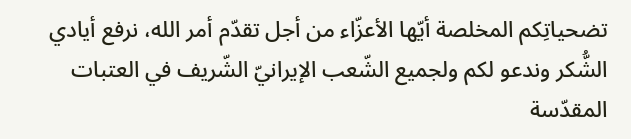تضحياتِكم المخلصة أيّها الأعزّاء من أجل تقدّم أمر الله، نرفع أيادي الشُّكر وندعو لكم ولجميع الشّعب الإيرانيّ الشّريف في العتبات المقدّسة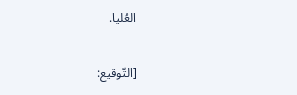العُليا.

[التّوقيع: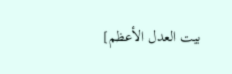بيت العدل الأعظم]